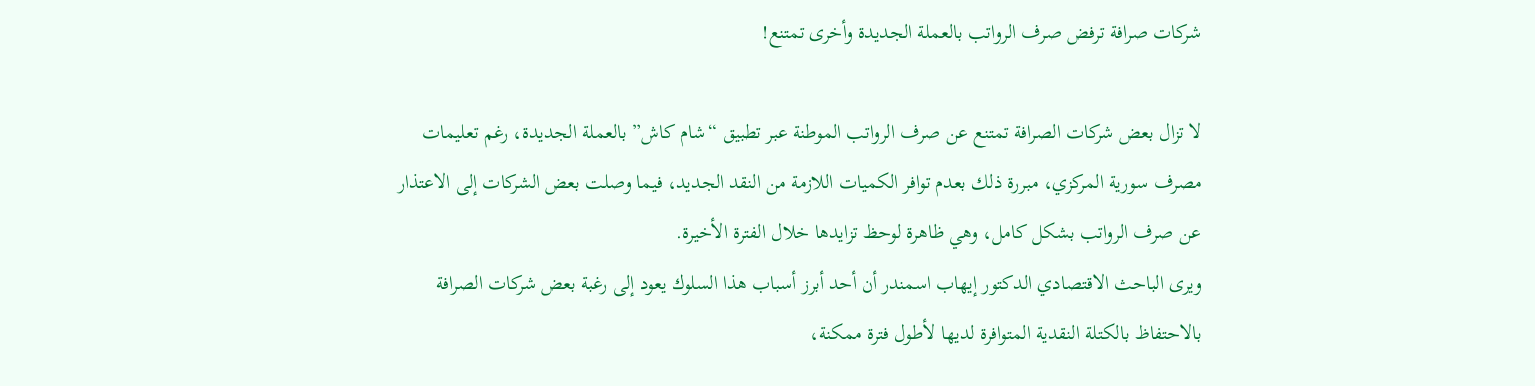شركات صرافة ترفض صرف الرواتب بالعملة الجديدة وأخرى تمتنع!

لا تزال بعض شركات الصرافة تمتنع عن صرف الرواتب الموطنة عبر تطبيق “شام كاش” بالعملة الجديدة، رغم تعليمات مصرف سورية المركزي، مبررة ذلك بعدم توافر الكميات اللازمة من النقد الجديد، فيما وصلت بعض الشركات إلى الاعتذار عن صرف الرواتب بشكل كامل، وهي ظاهرة لوحظ تزايدها خلال الفترة الأخيرة.
ويرى الباحث الاقتصادي الدكتور إيهاب اسمندر أن أحد أبرز أسباب هذا السلوك يعود إلى رغبة بعض شركات الصرافة بالاحتفاظ بالكتلة النقدية المتوافرة لديها لأطول فترة ممكنة،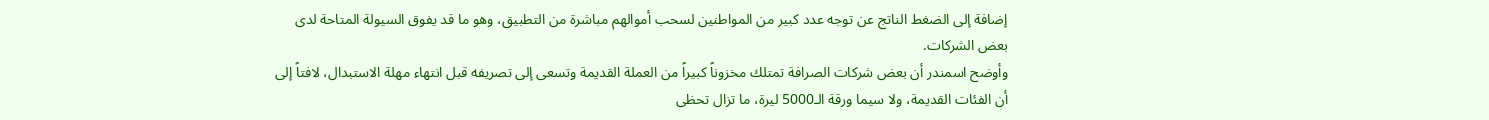إضافة إلى الضغط الناتج عن توجه عدد كبير من المواطنين لسحب أموالهم مباشرة من التطبيق، وهو ما قد يفوق السيولة المتاحة لدى بعض الشركات.
وأوضح اسمندر أن بعض شركات الصرافة تمتلك مخزوناً كبيراً من العملة القديمة وتسعى إلى تصريفه قبل انتهاء مهلة الاستبدال، لافتاً إلى أن الفئات القديمة، ولا سيما ورقة الـ5000 ليرة، ما تزال تحظى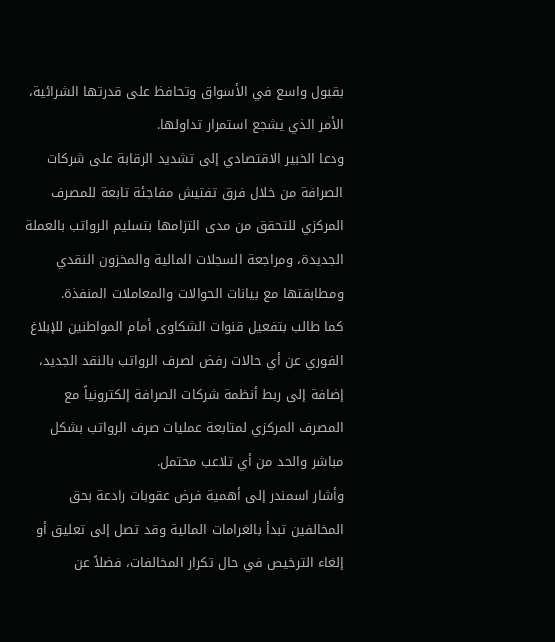بقبول واسع في الأسواق وتحافظ على قدرتها الشرائية، الأمر الذي يشجع استمرار تداولها.
ودعا الخبير الاقتصادي إلى تشديد الرقابة على شركات الصرافة من خلال فرق تفتيش مفاجئة تابعة للمصرف المركزي للتحقق من مدى التزامها بتسليم الرواتب بالعملة الجديدة، ومراجعة السجلات المالية والمخزون النقدي ومطابقتها مع بيانات الحوالات والمعاملات المنفذة.
كما طالب بتفعيل قنوات الشكاوى أمام المواطنين للإبلاغ الفوري عن أي حالات رفض لصرف الرواتب بالنقد الجديد، إضافة إلى ربط أنظمة شركات الصرافة إلكترونياً مع المصرف المركزي لمتابعة عمليات صرف الرواتب بشكل مباشر والحد من أي تلاعب محتمل.
وأشار اسمندر إلى أهمية فرض عقوبات رادعة بحق المخالفين تبدأ بالغرامات المالية وقد تصل إلى تعليق أو إلغاء الترخيص في حال تكرار المخالفات، فضلاً عن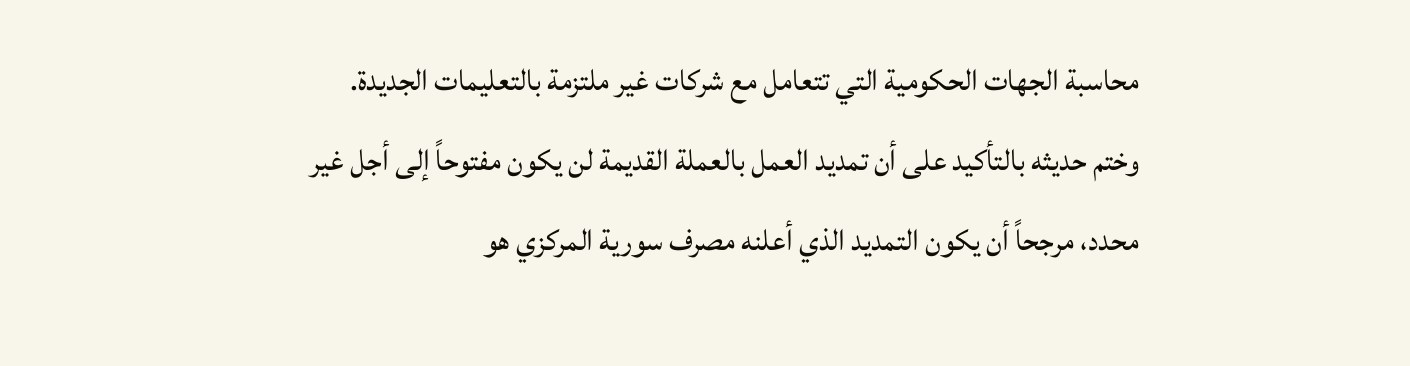محاسبة الجهات الحكومية التي تتعامل مع شركات غير ملتزمة بالتعليمات الجديدة.
وختم حديثه بالتأكيد على أن تمديد العمل بالعملة القديمة لن يكون مفتوحاً إلى أجل غير محدد، مرجحاً أن يكون التمديد الذي أعلنه مصرف سورية المركزي هو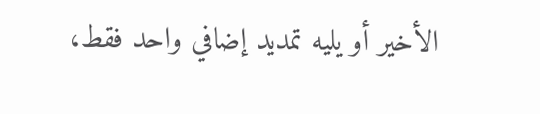الأخير أو يليه تمديد إضافي واحد فقط،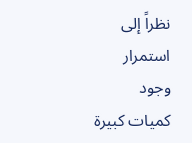نظراً إلى استمرار وجود كميات كبيرة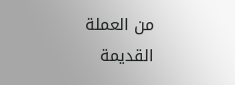من العملة القديمة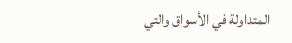المتداولة في الأسواق والتي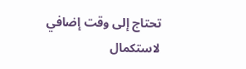تحتاج إلى وقت إضافي لاستكمال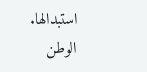استبدالها.
الوطن